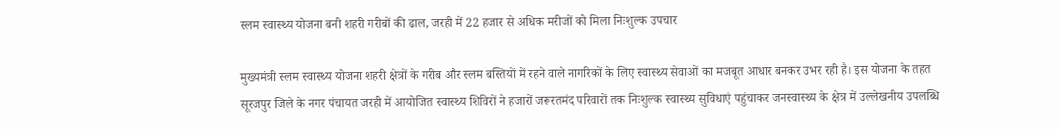स्लम स्वास्थ्य योजना बनी शहरी गरीबों की ढाल, जरही में 22 हजार से अधिक मरीजों को मिला निःशुल्क उपचार

मुख्यमंत्री स्लम स्वास्थ्य योजना शहरी क्षेत्रों के गरीब और स्लम बस्तियों में रहने वाले नागरिकों के लिए स्वास्थ्य सेवाओं का मजबूत आधार बनकर उभर रही है। इस योजना के तहत सूरजपुर जिले के नगर पंचायत जरही में आयोजित स्वास्थ्य शिविरों ने हजारों जरूरतमंद परिवारों तक निःशुल्क स्वास्थ्य सुविधाएं पहुंचाकर जनस्वास्थ्य के क्षेत्र में उल्लेखनीय उपलब्धि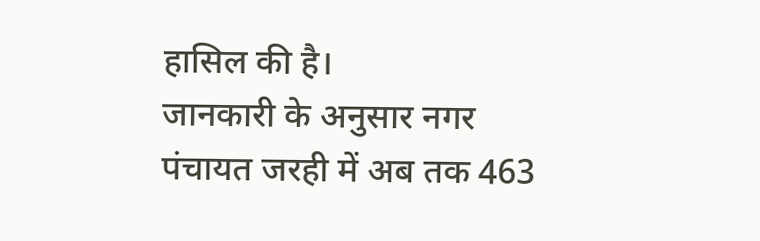हासिल की है।
जानकारी के अनुसार नगर पंचायत जरही में अब तक 463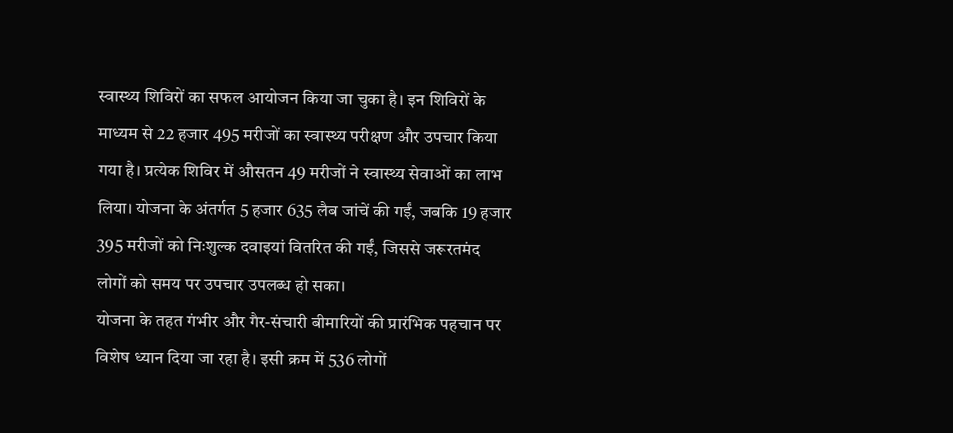स्वास्थ्य शिविरों का सफल आयोजन किया जा चुका है। इन शिविरों के माध्यम से 22 हजार 495 मरीजों का स्वास्थ्य परीक्षण और उपचार किया गया है। प्रत्येक शिविर में औसतन 49 मरीजों ने स्वास्थ्य सेवाओं का लाभ लिया। योजना के अंतर्गत 5 हजार 635 लैब जांचें की गईं, जबकि 19 हजार 395 मरीजों को निःशुल्क दवाइयां वितरित की गईं, जिससे जरूरतमंद लोगों को समय पर उपचार उपलब्ध हो सका।
योजना के तहत गंभीर और गैर-संचारी बीमारियों की प्रारंभिक पहचान पर विशेष ध्यान दिया जा रहा है। इसी क्रम में 536 लोगों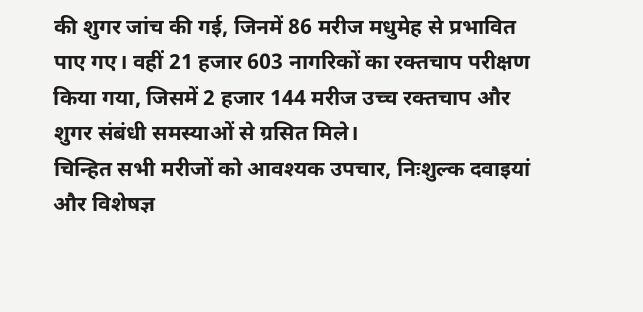की शुगर जांच की गई, जिनमें 86 मरीज मधुमेह से प्रभावित पाए गए। वहीं 21 हजार 603 नागरिकों का रक्तचाप परीक्षण किया गया, जिसमें 2 हजार 144 मरीज उच्च रक्तचाप और शुगर संबंधी समस्याओं से ग्रसित मिले।
चिन्हित सभी मरीजों को आवश्यक उपचार, निःशुल्क दवाइयां और विशेषज्ञ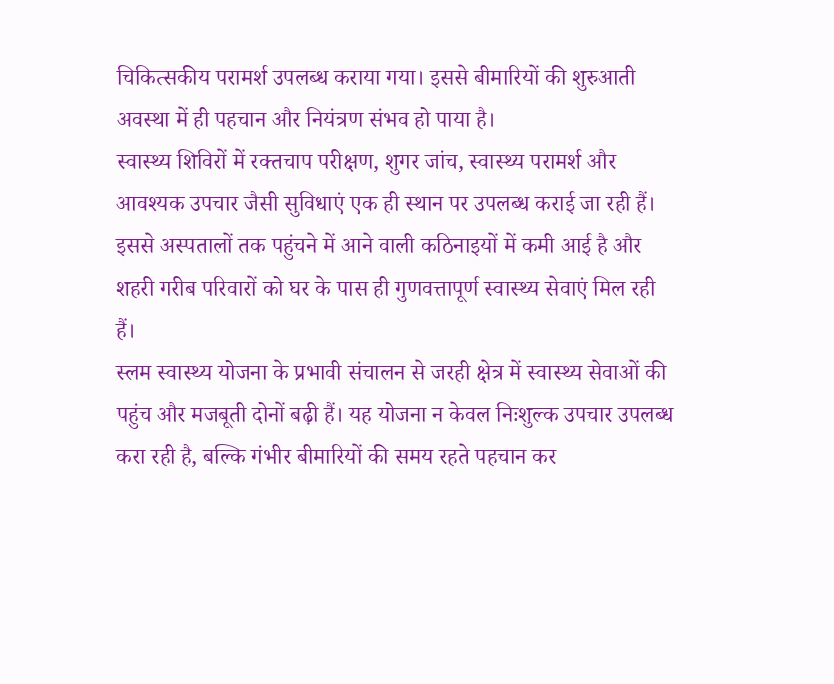चिकित्सकीय परामर्श उपलब्ध कराया गया। इससे बीमारियों की शुरुआती अवस्था में ही पहचान और नियंत्रण संभव हो पाया है।
स्वास्थ्य शिविरों में रक्तचाप परीक्षण, शुगर जांच, स्वास्थ्य परामर्श और आवश्यक उपचार जैसी सुविधाएं एक ही स्थान पर उपलब्ध कराई जा रही हैं। इससे अस्पतालों तक पहुंचने में आने वाली कठिनाइयों में कमी आई है और शहरी गरीब परिवारों को घर के पास ही गुणवत्तापूर्ण स्वास्थ्य सेवाएं मिल रही हैं।
स्लम स्वास्थ्य योजना के प्रभावी संचालन से जरही क्षेत्र में स्वास्थ्य सेवाओं की पहुंच और मजबूती दोनों बढ़ी हैं। यह योजना न केवल निःशुल्क उपचार उपलब्ध करा रही है, बल्कि गंभीर बीमारियों की समय रहते पहचान कर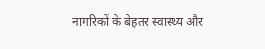नागरिकों के बेहतर स्वास्थ्य और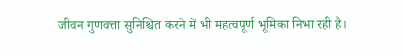जीवन गुणवत्ता सुनिश्चित करने में भी महत्वपूर्ण भूमिका निभा रही है।